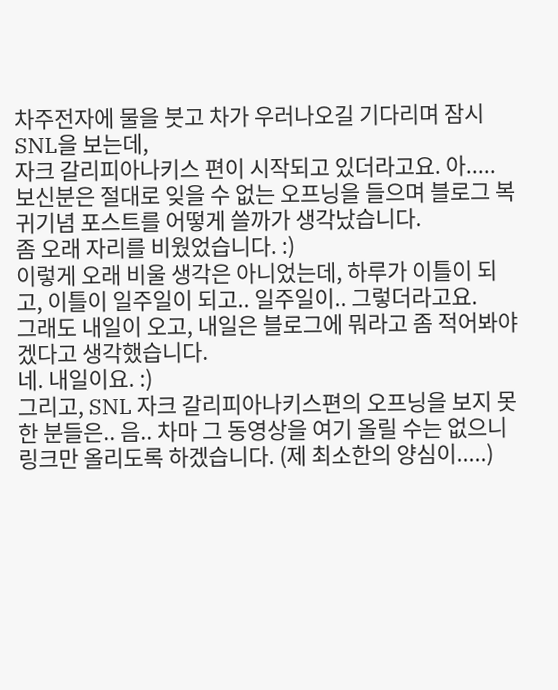차주전자에 물을 붓고 차가 우러나오길 기다리며 잠시 SNL을 보는데,
자크 갈리피아나키스 편이 시작되고 있더라고요. 아.....
보신분은 절대로 잊을 수 없는 오프닝을 들으며 블로그 복귀기념 포스트를 어떻게 쓸까가 생각났습니다.
좀 오래 자리를 비웠었습니다. :)
이렇게 오래 비울 생각은 아니었는데, 하루가 이틀이 되고, 이틀이 일주일이 되고.. 일주일이.. 그렇더라고요.
그래도 내일이 오고, 내일은 블로그에 뭐라고 좀 적어봐야겠다고 생각했습니다.
네. 내일이요. :)
그리고, SNL 자크 갈리피아나키스편의 오프닝을 보지 못한 분들은.. 음.. 차마 그 동영상을 여기 올릴 수는 없으니 링크만 올리도록 하겠습니다. (제 최소한의 양심이.....)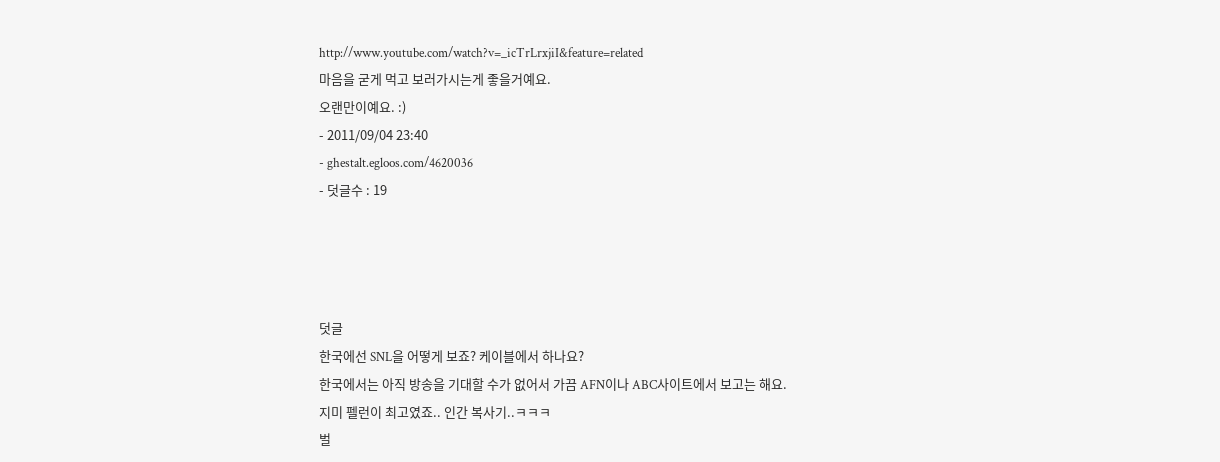http://www.youtube.com/watch?v=_icTrLrxjiI&feature=related
마음을 굳게 먹고 보러가시는게 좋을거예요.
오랜만이예요. :)
- 2011/09/04 23:40
- ghestalt.egloos.com/4620036
- 덧글수 : 19




덧글
한국에선 SNL을 어떻게 보죠? 케이블에서 하나요?
한국에서는 아직 방송을 기대할 수가 없어서 가끔 AFN이나 ABC사이트에서 보고는 해요.
지미 펠런이 최고였죠.. 인간 복사기..ㅋㅋㅋ
벌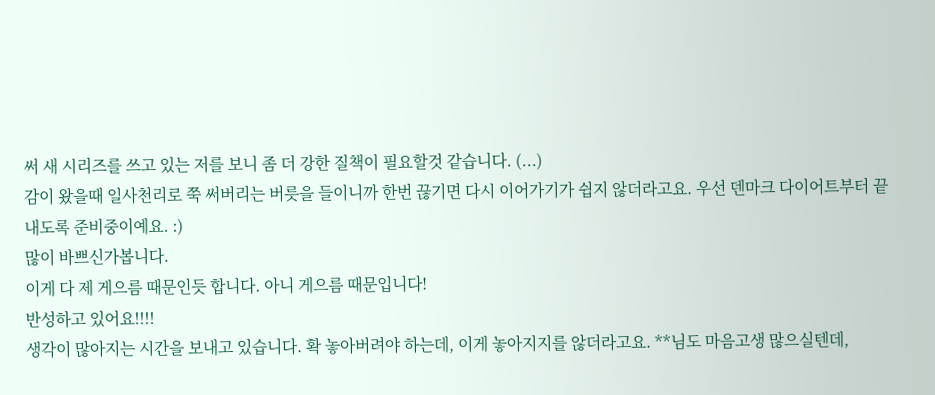써 새 시리즈를 쓰고 있는 저를 보니 좀 더 강한 질책이 필요할것 같습니다. (...)
감이 왔을때 일사천리로 쭉 써버리는 버릇을 들이니까 한번 끊기면 다시 이어가기가 쉽지 않더라고요. 우선 덴마크 다이어트부터 끝내도록 준비중이예요. :)
많이 바쁘신가봅니다.
이게 다 제 게으름 때문인듯 합니다. 아니 게으름 때문입니다!
반성하고 있어요!!!!
생각이 많아지는 시간을 보내고 있습니다. 확 놓아버려야 하는데, 이게 놓아지지를 않더라고요. **님도 마음고생 많으실텐데,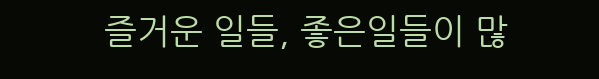즐거운 일들, 좋은일들이 많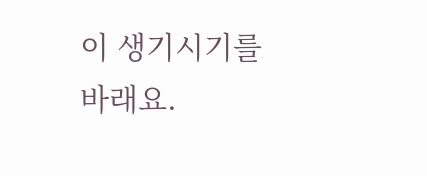이 생기시기를 바래요.